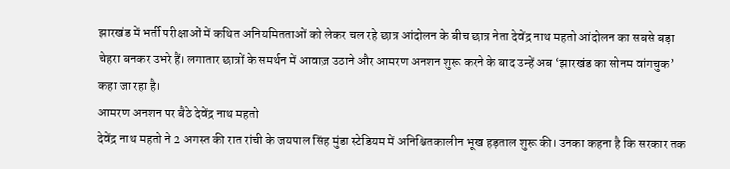झारखंड में भर्ती परीक्षाओं में कथित अनियमितताओं को लेकर चल रहे छात्र आंदोलन के बीच छात्र नेता देवेंद्र नाथ महतो आंदोलन का सबसे बड़ा चेहरा बनकर उभरे हैं। लगातार छात्रों के समर्थन में आवाज़ उठाने और आमरण अनशन शुरू करने के बाद उन्हें अब ‘झारखंड का सोनम वांगचुक’ कहा जा रहा है।
आमरण अनशन पर बैठे देवेंद्र नाथ महतो
देवेंद्र नाथ महतो ने 2 अगस्त की रात रांची के जयपाल सिंह मुंडा स्टेडियम में अनिश्चितकालीन भूख हड़ताल शुरू की। उनका कहना है कि सरकार तक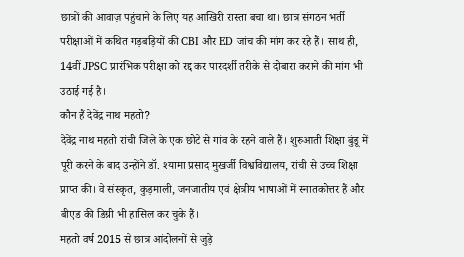छात्रों की आवाज़ पहुंचाने के लिए यह आखिरी रास्ता बचा था। छात्र संगठन भर्ती परीक्षाओं में कथित गड़बड़ियों की CBI और ED जांच की मांग कर रहे हैं। साथ ही, 14वीं JPSC प्रारंभिक परीक्षा को रद्द कर पारदर्शी तरीके से दोबारा कराने की मांग भी उठाई गई है।
कौन हैं देवेंद्र नाथ महतो?
देवेंद्र नाथ महतो रांची जिले के एक छोटे से गांव के रहने वाले हैं। शुरुआती शिक्षा बुंडू में पूरी करने के बाद उन्होंने डॉ. श्यामा प्रसाद मुखर्जी विश्वविद्यालय, रांची से उच्च शिक्षा प्राप्त की। वे संस्कृत, कुड़माली, जनजातीय एवं क्षेत्रीय भाषाओं में स्नातकोत्तर हैं और बीएड की डिग्री भी हासिल कर चुके हैं।
महतो वर्ष 2015 से छात्र आंदोलनों से जुड़े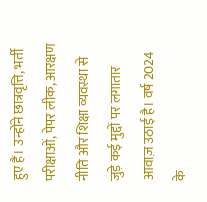हुए हैं। उन्होंने छात्रवृत्ति, भर्ती परीक्षाओं, पेपर लीक, आरक्षण नीति और शिक्षा व्यवस्था से जुड़े कई मुद्दों पर लगातार आवाज़ उठाई है। वर्ष 2024 के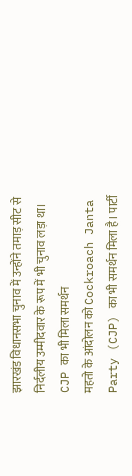झारखंड विधानसभा चुनाव में उन्होंने तमाड़ सीट से निर्दलीय उम्मीदवार के रूप में भी चुनाव लड़ा था।
CJP का भी मिला समर्थन
महतो के आंदोलन को Cockroach Janta Party (CJP) का भी समर्थन मिला है। पार्टी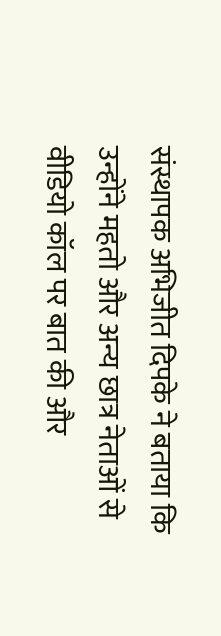संस्थापक अभिजीत दिपके ने बताया कि उन्होंने महतो और अन्य छात्र नेताओं से वीडियो कॉल पर बात की और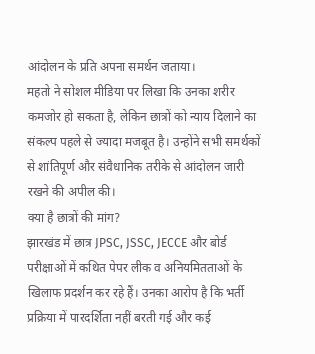आंदोलन के प्रति अपना समर्थन जताया।
महतो ने सोशल मीडिया पर लिखा कि उनका शरीर कमजोर हो सकता है, लेकिन छात्रों को न्याय दिलाने का संकल्प पहले से ज्यादा मजबूत है। उन्होंने सभी समर्थकों से शांतिपूर्ण और संवैधानिक तरीके से आंदोलन जारी रखने की अपील की।
क्या है छात्रों की मांग?
झारखंड में छात्र JPSC, JSSC, JECCE और बोर्ड परीक्षाओं में कथित पेपर लीक व अनियमितताओं के खिलाफ प्रदर्शन कर रहे हैं। उनका आरोप है कि भर्ती प्रक्रिया में पारदर्शिता नहीं बरती गई और कई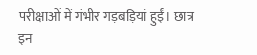परीक्षाओं में गंभीर गड़बड़ियां हुईं। छात्र इन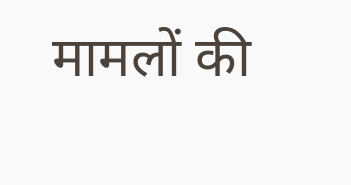मामलों की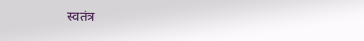स्वतंत्र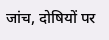जांच, दोषियों पर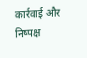कार्रवाई और निष्पक्ष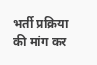भर्ती प्रक्रिया की मांग कर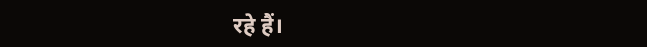रहे हैं।